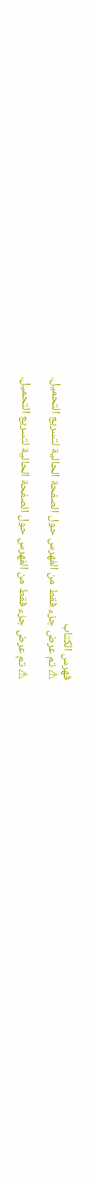فهرس الكتاب
⚠ تم عرض جزء فقط من الفهرس حول الصفحة الحالية لتسريع التحميل.

⚠ تم عرض جزء فقط من الفهرس حول الصفحة الحالية لتسريع التحميل.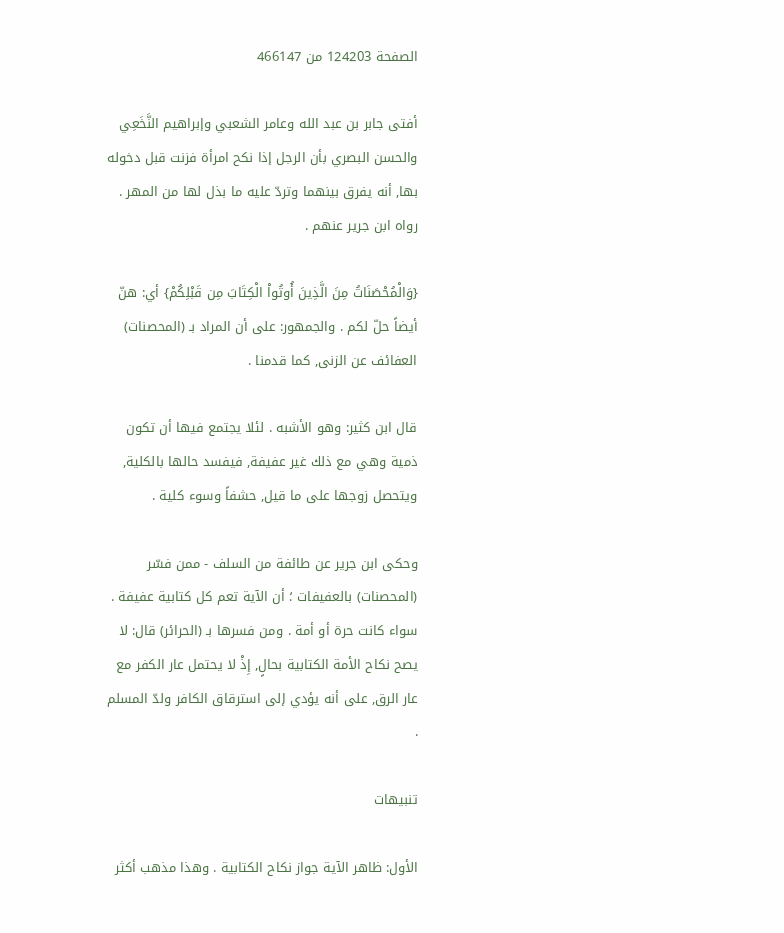الصفحة 124203 من 466147

أفتى جابر بن عبد الله وعامر الشعبي وإبراهيم النَّخَعِي والحسن البصري بأن الرجل إذا نكح امرأة فزنت قبل دخوله بها, أنه يفرق بينهما وتردّ عليه ما بذل لها من المهر . رواه ابن جرير عنهم .

{وَالْمُحْصَنَاتُ مِنَ الَّذِينَ أُوتُواْ الْكِتَابَ مِن قَبْلِكُمْ} أي: هنّ أيضاً حلّ لكم . والجمهور: على أن المراد بـ (المحصنات) العفائف عن الزنى, كما قدمنا .

قال ابن كثير: وهو الأشبه . لئلا يجتمع فيها أن تكون ذمية وهي مع ذلك غير عفيفة, فيفسد حالها بالكلية, ويتحصل زوجها على ما قيل, حشفاً وسوء كلية .

وحكى ابن جرير عن طائفة من السلف - ممن فسّر (المحصنات) بالعفيفات ؛ أن الآية تعم كل كتابية عفيفة . سواء كانت حرة أو أمة . ومن فسرها بـ (الحرائر) قال: لا يصح نكاح الأمة الكتابية بحالٍ, إِذْ لا يحتمل عار الكفر مع عار الرق, على أنه يؤدي إلى استرقاق الكافر ولدّ المسلم .

تنبيهات

الأول: ظاهر الآية جواز نكاح الكتابية . وهذا مذهب أكثر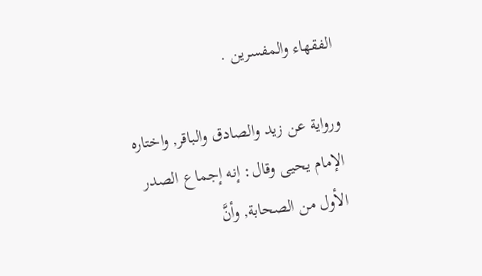الفقهاء والمفسرين .

ورواية عن زيد والصادق والباقر, واختاره الإمام يحيى وقال: إنه إجماع الصدر الأول من الصحابة, وأنَّ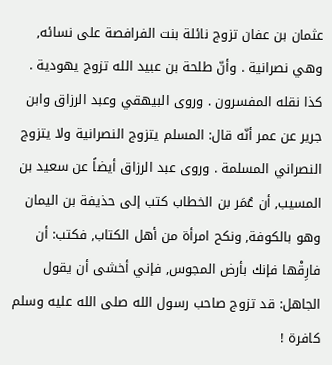عثمان بن عفان تزوج نائلة بنت الفرافصة على نسائه, وهي نصرانية . وأنّ طلحة بن عبيد الله تزوج يهودية . كذا نقله المفسرون . وروى البيهقي وعبد الرزاق وابن جرير عن عمر أنّه قال: المسلم يتزوج النصرانية ولا يتزوج النصراني المسلمة . وروى عبد الرزاق أيضاً عن سعيد بن المسيب, أن عُمَر بن الخطاب كتب إلى حذيفة بن اليمان وهو بالكوفة, ونكح امرأة من أهل الكتاب, فكتب: أن فارِقْها فإنك بأرض المجوس, فإني أخشى أن يقول الجاهل: قد تزوج صاحب رسول الله صلى الله عليه وسلم كافرة !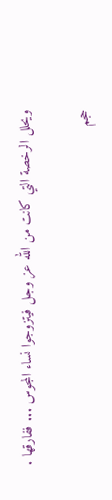ويحلل الرخصة التي كانت من الله عز وجل فيتزوجوا نساء المجوس ... ففارقها .

حجم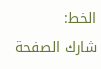الخط:
شارك الصفحة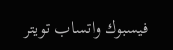فيسبوك واتساب تويتر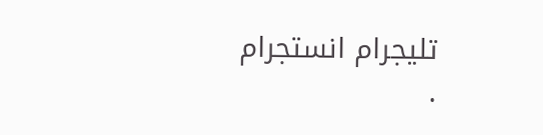تليجرام انستجرام
.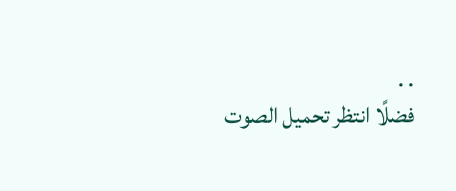. .
فضلًا انتظر تحميل الصوت